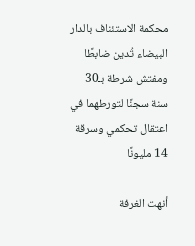محكمة الاستئناف بالدار البيضاء تُدين ضابطًا ومفتش شرطة بـ30 سنة سجنًا لتورطهما في اعتقال تحكمي وسرقة 14 مليونًا

أنهت الغرفة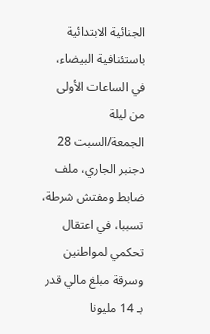الجنائية الابتدائية باستئنافية البيضاء، في الساعات الأولى من ليلة الجمعة/السبت 28 دجنبر الجاري، ملف ضابط ومفتش شرطة، تسببا، في اعتقال تحكمي لمواطنين وسرقة مبلغ مالي قدر بـ 14 مليونا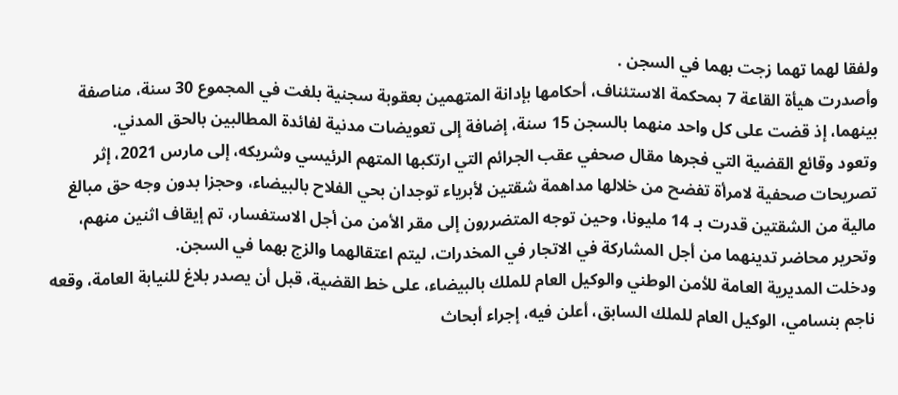ولفقا لهما تهما زجت بهما في السجن .
وأصدرت هيأة القاعة 7 بمحكمة الاستئناف، أحكامها بإدانة المتهمين بعقوبة سجنية بلغت في المجموع 30 سنة، مناصفة بينهما، إذ قضت على كل واحد منهما بالسجن 15 سنة، إضافة إلى تعويضات مدنية لفائدة المطالبين بالحق المدني.
وتعود وقائع القضية التي فجرها مقال صحفي عقب الجرائم التي ارتكبها المتهم الرئيسي وشريكه، إلى مارس 2021، إثر تصريحات صحفية لامرأة تفضح من خلالها مداهمة شقتين لأبرياء توجدان بحي الفلاح بالبيضاء، وحجزا بدون وجه حق مبالغ مالية من الشقتين قدرت بـ 14 مليونا، وحين توجه المتضررون إلى مقر الأمن من أجل الاستفسار، تم إيقاف اثنين منهم، وتحرير محاضر تدينهما من أجل المشاركة في الاتجار في المخدرات، ليتم اعتقالهما والزج بهما في السجن.
ودخلت المديرية العامة للأمن الوطني والوكيل العام للملك بالبيضاء، على خط القضية، قبل أن يصدر بلاغ للنيابة العامة، وقعه ناجم بنسامي، الوكيل العام للملك السابق، أعلن فيه، إجراء أبحاث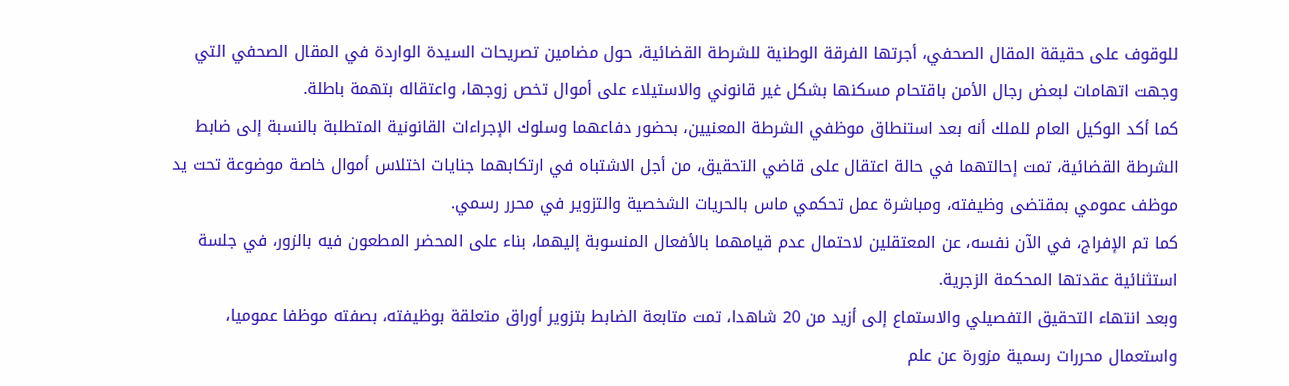للوقوف على حقيقة المقال الصحفي، أجرتها الفرقة الوطنية للشرطة القضائية، حول مضامين تصريحات السيدة الواردة في المقال الصحفي التي وجهت اتهامات لبعض رجال الأمن باقتحام مسكنها بشكل غير قانوني والاستيلاء على أموال تخص زوجها، واعتقاله بتهمة باطلة.
كما أكد الوكيل العام للملك أنه بعد استنطاق موظفي الشرطة المعنيين، بحضور دفاعهما وسلوك الإجراءات القانونية المتطلبة بالنسبة إلى ضابط الشرطة القضائية، تمت إحالتهما في حالة اعتقال على قاضي التحقيق، من أجل الاشتباه في ارتكابهما جنايات اختلاس أموال خاصة موضوعة تحت يد موظف عمومي بمقتضى وظيفته، ومباشرة عمل تحكمي ماس بالحريات الشخصية والتزوير في محرر رسمي.
كما تم الإفراج، في الآن نفسه، عن المعتقلين لاحتمال عدم قيامهما بالأفعال المنسوبة إليهما، بناء على المحضر المطعون فيه بالزور، في جلسة استثنائية عقدتها المحكمة الزجرية.
وبعد انتهاء التحقيق التفصيلي والاستماع إلى أزيد من 20 شاهدا، تمت متابعة الضابط بتزوير أوراق متعلقة بوظيفته، بصفته موظفا عموميا، واستعمال محررات رسمية مزورة عن علم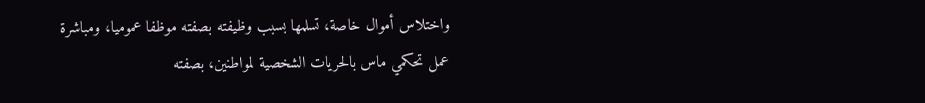واختلاس أموال خاصة، تسلمها بسبب وظيفته بصفته موظفا عموميا، ومباشرة عمل تحكمي ماس بالحريات الشخصية لمواطنين، بصفته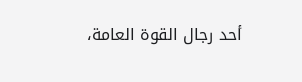أحد رجال القوة العامة،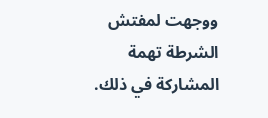ووجهت لمفتش الشرطة تهمة المشاركة في ذلك.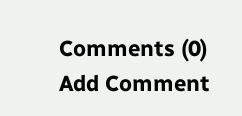Comments (0)
Add Comment